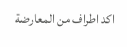اكد اطراف من المعارضة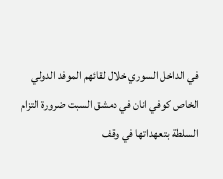في الداخل السوري خلال لقائهم الموفد الدولي الخاص كوفي انان في دمشق السبت ضرورة التزام السلطة بتعهداتها في وقف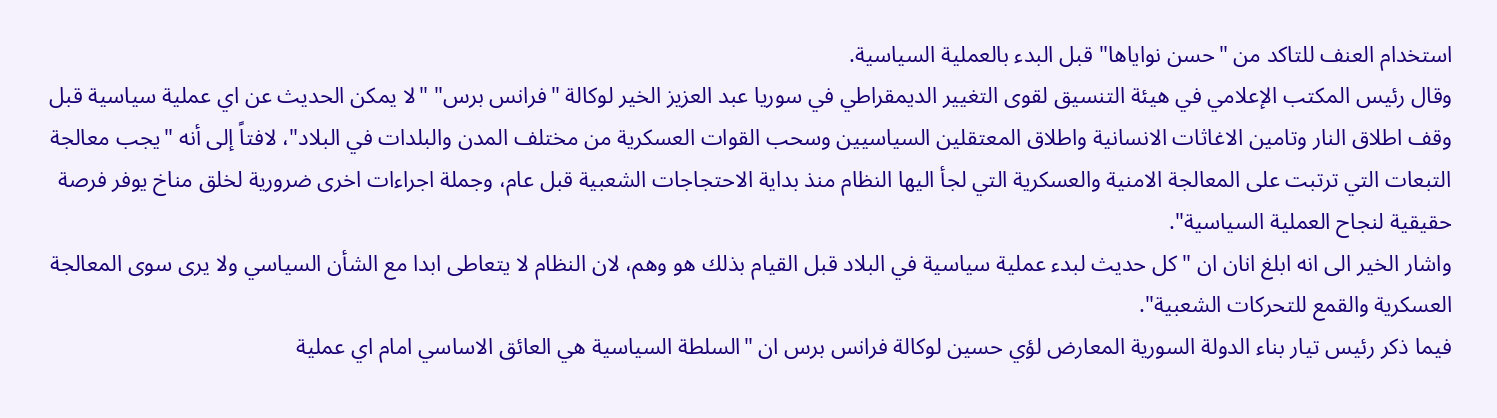استخدام العنف للتاكد من "حسن نواياها" قبل البدء بالعملية السياسية.
وقال رئيس المكتب الإعلامي في هيئة التنسيق لقوى التغيير الديمقراطي في سوريا عبد العزيز الخير لوكالة "فرانس برس" "لا يمكن الحديث عن اي عملية سياسية قبل وقف اطلاق النار وتامين الاغاثات الانسانية واطلاق المعتقلين السياسيين وسحب القوات العسكرية من مختلف المدن والبلدات في البلاد"، لافتاً إلى أنه "يجب معالجة التبعات التي ترتبت على المعالجة الامنية والعسكرية التي لجأ اليها النظام منذ بداية الاحتجاجات الشعبية قبل عام، وجملة اجراءات اخرى ضرورية لخلق مناخ يوفر فرصة حقيقية لنجاح العملية السياسية".
واشار الخير الى انه ابلغ انان ان "كل حديث لبدء عملية سياسية في البلاد قبل القيام بذلك هو وهم، لان النظام لا يتعاطى ابدا مع الشأن السياسي ولا يرى سوى المعالجة العسكرية والقمع للتحركات الشعبية".
فيما ذكر رئيس تيار بناء الدولة السورية المعارض لؤي حسين لوكالة فرانس برس ان "السلطة السياسية هي العائق الاساسي امام اي عملية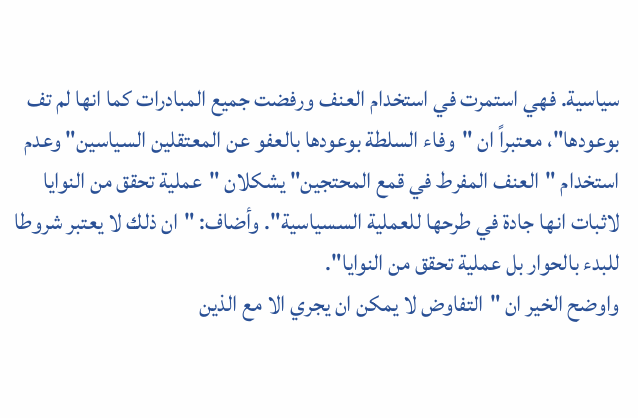سياسية. فهي استمرت في استخدام العنف ورفضت جميع المبادرات كما انها لم تف بوعودها"، معتبراً ان "وفاء السلطة بوعودها بالعفو عن المعتقلين السياسين" وعدم استخدام "العنف المفرط في قمع المحتجين" يشكلان "عملية تحقق من النوايا لاثبات انها جادة في طرحها للعملية السسياسية". وأضاف: "ان ذلك لا يعتبر شروطا للبدء بالحوار بل عملية تحقق من النوايا".
واوضح الخير ان "التفاوض لا يمكن ان يجري الا مع الذين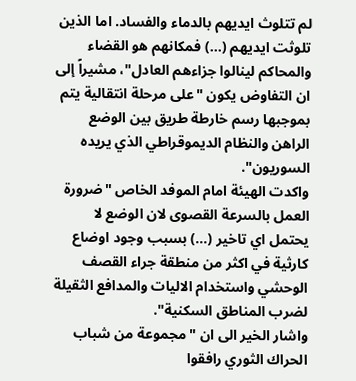لم تتلوث ايديهم بالدماء والفساد. اما الذين تلوثت ايديهم (…) فمكانهم هو القضاء والمحاكم لينالوا جزاءهم العادل"، مشيراً إلى ان التفاوض يكون "على مرحلة انتقالية يتم بموجبها رسم خارطة طريق بين الوضع الراهن والنظام الديموقراطي الذي يريده السوريون".
واكدت الهيئة امام الموفد الخاص "ضرورة العمل بالسرعة القصوى لان الوضع لا يحتمل اي تاخير (…) بسبب وجود اوضاع كارثية في اكثر من منطقة جراء القصف الوحشي واستخدام الاليات والمدافع الثقيلة لضرب المناطق السكنية".
واشار الخير الى ان "مجموعة من شباب الحراك الثوري رافقوا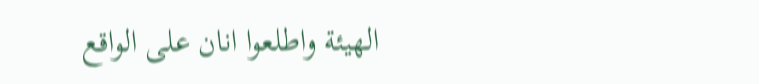الهيئة واطلعوا انان على الواقع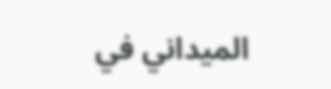الميداني في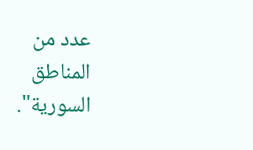عدد من المناطق السورية".